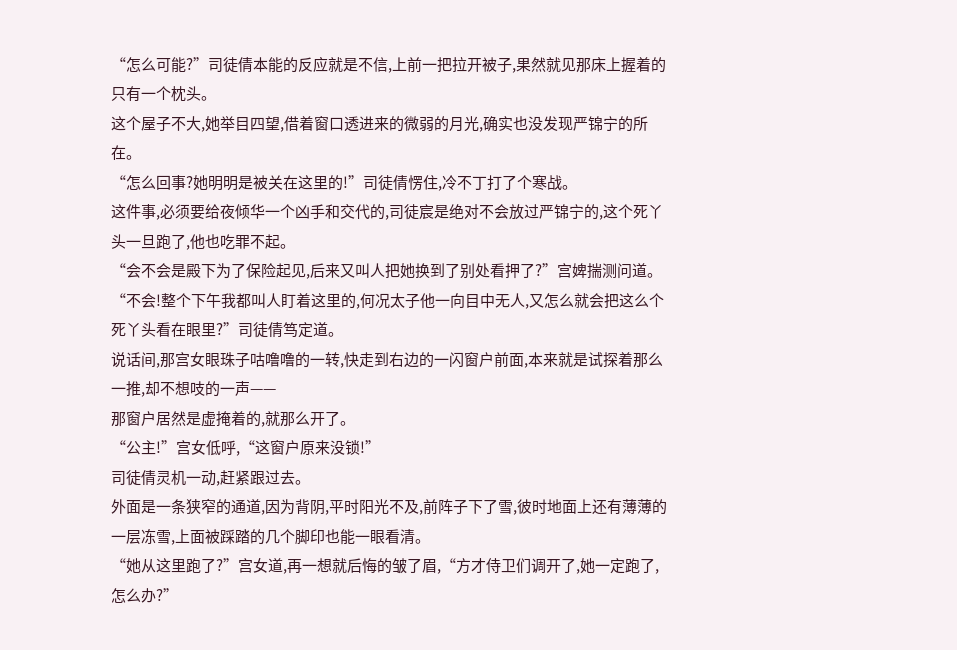“怎么可能?”司徒倩本能的反应就是不信,上前一把拉开被子,果然就见那床上握着的只有一个枕头。
这个屋子不大,她举目四望,借着窗口透进来的微弱的月光,确实也没发现严锦宁的所在。
“怎么回事?她明明是被关在这里的!”司徒倩愣住,冷不丁打了个寒战。
这件事,必须要给夜倾华一个凶手和交代的,司徒宸是绝对不会放过严锦宁的,这个死丫头一旦跑了,他也吃罪不起。
“会不会是殿下为了保险起见,后来又叫人把她换到了别处看押了?”宫婢揣测问道。
“不会!整个下午我都叫人盯着这里的,何况太子他一向目中无人,又怎么就会把这么个死丫头看在眼里?”司徒倩笃定道。
说话间,那宫女眼珠子咕噜噜的一转,快走到右边的一闪窗户前面,本来就是试探着那么一推,却不想吱的一声——
那窗户居然是虚掩着的,就那么开了。
“公主!”宫女低呼,“这窗户原来没锁!”
司徒倩灵机一动,赶紧跟过去。
外面是一条狭窄的通道,因为背阴,平时阳光不及,前阵子下了雪,彼时地面上还有薄薄的一层冻雪,上面被踩踏的几个脚印也能一眼看清。
“她从这里跑了?”宫女道,再一想就后悔的皱了眉,“方才侍卫们调开了,她一定跑了,怎么办?”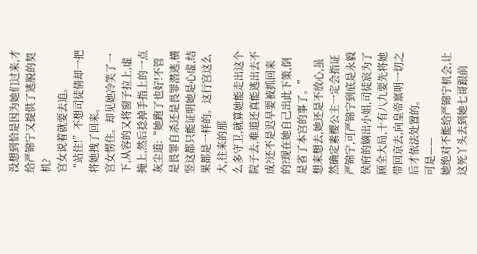没想到恰是因为她们过来,才给严锦宁又提供了逃脱的契机?
宫女说着就要去追。
“站住!”不想司徒倩却一把将她拽了回来。
宫女愣住。却见她冷笑了一下,从容的又将窗子拉上,虚掩上,然后捻掉手指上的一点灰尘道:“她跑了也好!不管是畏罪自杀还是畏罪潜逃,横竖这都只能证明她是心虚,结果都是一样的。这行宫这么大,往来的那
么多守卫,就算她能走出这个院子去,难道还真能逃出去不成?还不是迟早要被抓回来的?现在她自己出此下策,倒是省了本宫的事了。”
想来想去,她还是不放心,虽然确定素樱公主一定会指证严锦宁,可严锦宁到底是永毅侯府的嫡出小姐,司徒宸为了顾全大局,十有八九要先将她带回京去,向皇帝禀明一切之后才依法处置的。
可是——
她绝对不能给严锦宁机会,让这死丫头去到她七哥跟前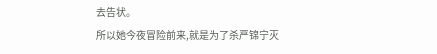去告状。
所以她今夜冒险前来,就是为了杀严锦宁灭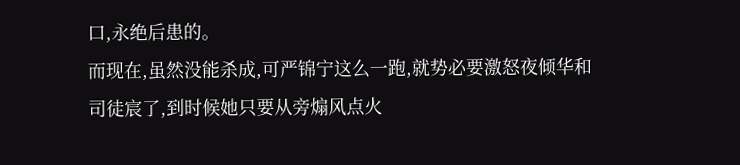口,永绝后患的。
而现在,虽然没能杀成,可严锦宁这么一跑,就势必要激怒夜倾华和司徒宸了,到时候她只要从旁煽风点火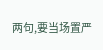两句,要当场置严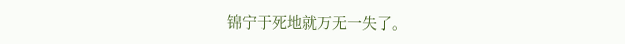锦宁于死地就万无一失了。